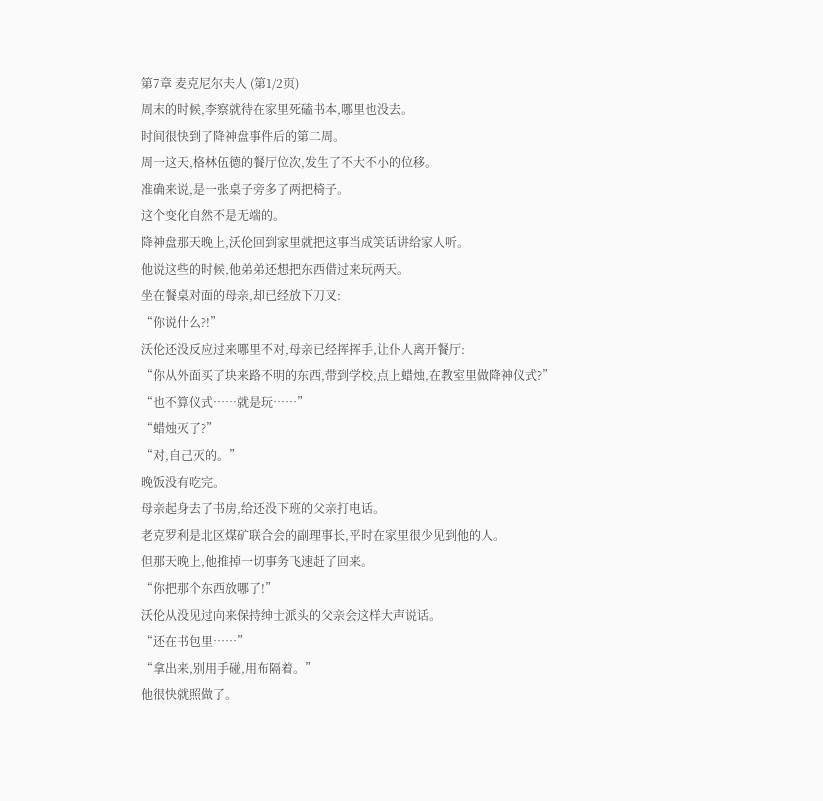第7章 麦克尼尔夫人 (第1/2页)
周末的时候,李察就待在家里死磕书本,哪里也没去。
时间很快到了降神盘事件后的第二周。
周一这天,格林伍德的餐厅位次,发生了不大不小的位移。
准确来说,是一张桌子旁多了两把椅子。
这个变化自然不是无端的。
降神盘那天晚上,沃伦回到家里就把这事当成笑话讲给家人听。
他说这些的时候,他弟弟还想把东西借过来玩两天。
坐在餐桌对面的母亲,却已经放下刀叉:
“你说什么?!”
沃伦还没反应过来哪里不对,母亲已经挥挥手,让仆人离开餐厅:
“你从外面买了块来路不明的东西,带到学校,点上蜡烛,在教室里做降神仪式?”
“也不算仪式……就是玩……”
“蜡烛灭了?”
“对,自己灭的。”
晚饭没有吃完。
母亲起身去了书房,给还没下班的父亲打电话。
老克罗利是北区煤矿联合会的副理事长,平时在家里很少见到他的人。
但那天晚上,他推掉一切事务飞速赶了回来。
“你把那个东西放哪了!”
沃伦从没见过向来保持绅士派头的父亲会这样大声说话。
“还在书包里……”
“拿出来,别用手碰,用布隔着。”
他很快就照做了。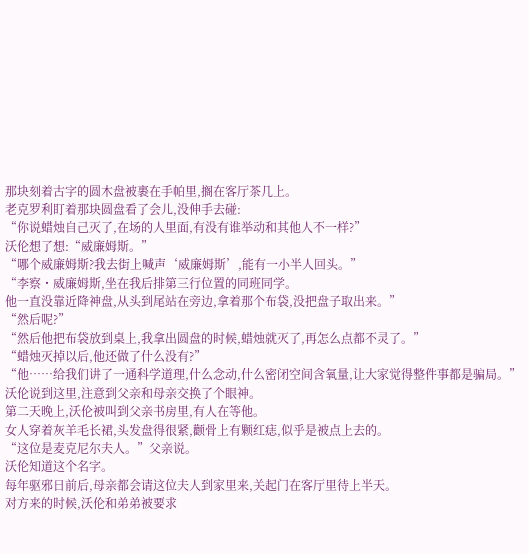那块刻着古字的圆木盘被裹在手帕里,搁在客厅茶几上。
老克罗利盯着那块圆盘看了会儿,没伸手去碰:
“你说蜡烛自己灭了,在场的人里面,有没有谁举动和其他人不一样?”
沃伦想了想:“威廉姆斯。”
“哪个威廉姆斯?我去街上喊声‘威廉姆斯’,能有一小半人回头。”
“李察・威廉姆斯,坐在我后排第三行位置的同班同学。
他一直没靠近降神盘,从头到尾站在旁边,拿着那个布袋,没把盘子取出来。”
“然后呢?”
“然后他把布袋放到桌上,我拿出圆盘的时候,蜡烛就灭了,再怎么点都不灵了。”
“蜡烛灭掉以后,他还做了什么没有?”
“他……给我们讲了一通科学道理,什么念动,什么密闭空间含氧量,让大家觉得整件事都是骗局。”
沃伦说到这里,注意到父亲和母亲交换了个眼神。
第二天晚上,沃伦被叫到父亲书房里,有人在等他。
女人穿着灰羊毛长裙,头发盘得很紧,颧骨上有颗红痣,似乎是被点上去的。
“这位是麦克尼尔夫人。”父亲说。
沃伦知道这个名字。
每年驱邪日前后,母亲都会请这位夫人到家里来,关起门在客厅里待上半天。
对方来的时候,沃伦和弟弟被要求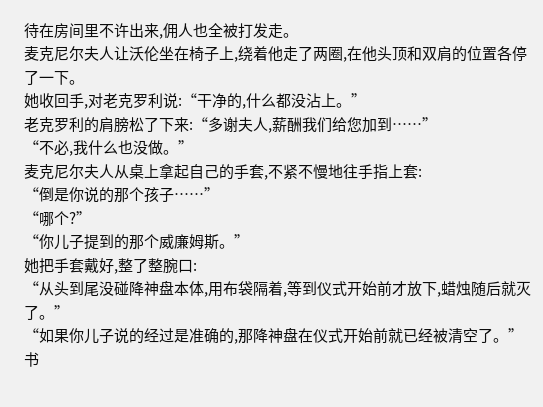待在房间里不许出来,佣人也全被打发走。
麦克尼尔夫人让沃伦坐在椅子上,绕着他走了两圈,在他头顶和双肩的位置各停了一下。
她收回手,对老克罗利说:“干净的,什么都没沾上。”
老克罗利的肩膀松了下来:“多谢夫人,薪酬我们给您加到……”
“不必,我什么也没做。”
麦克尼尔夫人从桌上拿起自己的手套,不紧不慢地往手指上套:
“倒是你说的那个孩子……”
“哪个?”
“你儿子提到的那个威廉姆斯。”
她把手套戴好,整了整腕口:
“从头到尾没碰降神盘本体,用布袋隔着,等到仪式开始前才放下,蜡烛随后就灭了。”
“如果你儿子说的经过是准确的,那降神盘在仪式开始前就已经被清空了。”
书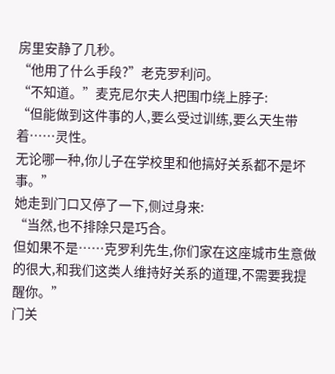房里安静了几秒。
“他用了什么手段?”老克罗利问。
“不知道。”麦克尼尔夫人把围巾绕上脖子:
“但能做到这件事的人,要么受过训练,要么天生带着……灵性。
无论哪一种,你儿子在学校里和他搞好关系都不是坏事。”
她走到门口又停了一下,侧过身来:
“当然,也不排除只是巧合。
但如果不是……克罗利先生,你们家在这座城市生意做的很大,和我们这类人维持好关系的道理,不需要我提醒你。”
门关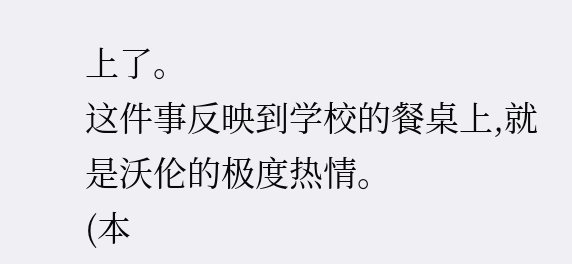上了。
这件事反映到学校的餐桌上,就是沃伦的极度热情。
(本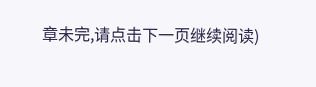章未完,请点击下一页继续阅读)